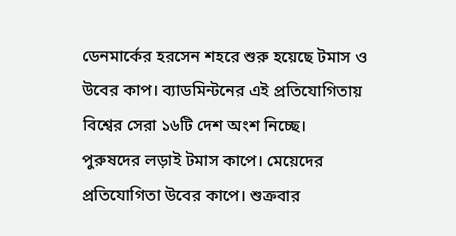ডেনমার্কের হরসেন শহরে শুরু হয়েছে টমাস ও উবের কাপ। ব্যাডমিন্টনের এই প্রতিযোগিতায় বিশ্বের সেরা ১৬টি দেশ অংশ নিচ্ছে। পুরুষদের লড়াই টমাস কাপে। মেয়েদের প্রতিযোগিতা উবের কাপে। শুক্রবার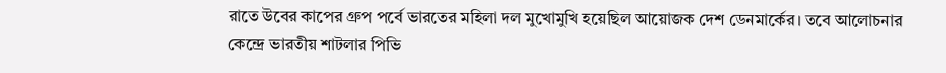রাতে উবের কাপের গ্রুপ পর্বে ভারতের মহিলা দল মুখোমুখি হয়েছিল আয়োজক দেশ ডেনমার্কের। তবে আলোচনার কেন্দ্রে ভারতীয় শাটলার পিভি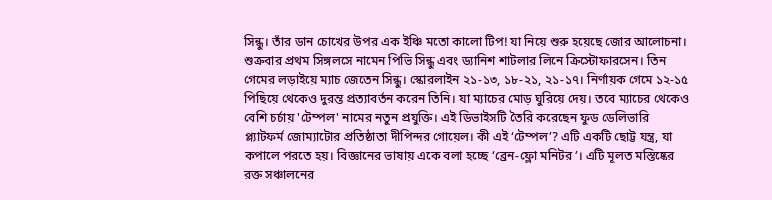সিন্ধু। তাঁর ডান চোখের উপর এক ইঞ্চি মতো কালো টিপ! যা নিয়ে শুরু হয়েছে জোর আলোচনা।
শুক্রবার প্রথম সিঙ্গলসে নামেন পিভি সিন্ধু এবং ড্যানিশ শাটলার লিনে ক্রিস্টোফারসেন। তিন গেমের লড়াইয়ে ম্যাচ জেতেন সিন্ধু। স্কোরলাইন ২১-১৩, ১৮-২১, ২১-১৭। নির্ণায়ক গেমে ১২-১৫ পিছিয়ে থেকেও দুরন্ত প্রত্যাবর্তন করেন তিনি। যা ম্যাচের মোড় ঘুরিয়ে দেয়। তবে ম্যাচের থেকেও বেশি চর্চায় 'টেম্পল' নামের নতুন প্রযুক্তি। এই ডিভাইসটি তৈরি করেছেন ফুড ডেলিভারি প্ল্যাটফর্ম জোম্যাটোর প্রতিষ্ঠাতা দীপিন্দর গোয়েল। কী এই ‘টেম্পল’? এটি একটি ছোট্ট যন্ত্র, যা কপালে পরতে হয়। বিজ্ঞানের ভাষায় একে বলা হচ্ছে ‘ব্রেন-ফ্লো মনিটর’। এটি মূলত মস্তিষ্কের রক্ত সঞ্চালনের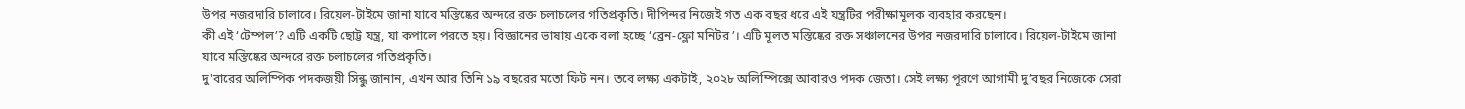উপর নজরদারি চালাবে। রিয়েল-টাইমে জানা যাবে মস্তিষ্কের অন্দরে রক্ত চলাচলের গতিপ্রকৃতি। দীপিন্দর নিজেই গত এক বছর ধরে এই যন্ত্রটির পরীক্ষামূলক ব্যবহার করছেন।
কী এই ‘টেম্পল’? এটি একটি ছোট্ট যন্ত্র, যা কপালে পরতে হয়। বিজ্ঞানের ভাষায় একে বলা হচ্ছে ‘ব্রেন-ফ্লো মনিটর’। এটি মূলত মস্তিষ্কের রক্ত সঞ্চালনের উপর নজরদারি চালাবে। রিয়েল-টাইমে জানা যাবে মস্তিষ্কের অন্দরে রক্ত চলাচলের গতিপ্রকৃতি।
দু'বারের অলিম্পিক পদকজয়ী সিন্ধু জানান, এখন আর তিনি ১৯ বছরের মতো ফিট নন। তবে লক্ষ্য একটাই, ২০২৮ অলিম্পিক্সে আবারও পদক জেতা। সেই লক্ষ্য পূরণে আগামী দু’বছর নিজেকে সেরা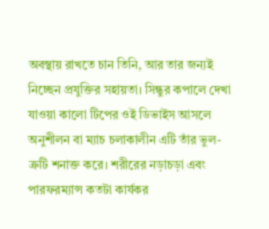অবস্থায় রাখতে চান তিনি, আর তার জন্যই নিচ্ছেন প্রযুক্তির সহায়তা। সিন্ধুর কপালে দেখা যাওয়া কালো টিপের ওই ডিভাইস আসলে অনুশীলন বা ম্যাচ চলাকালীন এটি তাঁর ভুল-ত্রুটি শনাক্ত করে। শরীরের নড়াচড়া এবং পারফরম্যান্স কতটা কার্যকর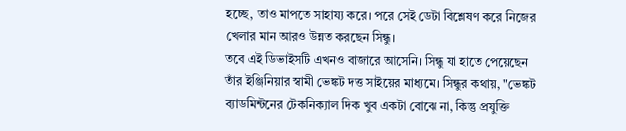হচ্ছে, তাও মাপতে সাহায্য করে। পরে সেই ডেটা বিশ্লেষণ করে নিজের খেলার মান আরও উন্নত করছেন সিন্ধু।
তবে এই ডিভাইসটি এখনও বাজারে আসেনি। সিন্ধু যা হাতে পেয়েছেন তাঁর ইঞ্জিনিয়ার স্বামী ভেঙ্কট দত্ত সাইয়ের মাধ্যমে। সিন্ধুর কথায়, "ভেঙ্কট ব্যাডমিন্টনের টেকনিক্যাল দিক খুব একটা বোঝে না, কিন্তু প্রযুক্তি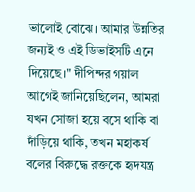ভালোই বোঝে। আমার উন্নতির জন্যই ও এই ডিভাইসটি এনে দিয়েছে।" দীপিন্দর গয়াল আগেই জানিয়েছিলেন, আমরা যখন সোজা হয়ে বসে থাকি বা দাঁড়িয়ে থাকি, তখন মহাকর্ষ বলের বিরুদ্ধে রক্তকে হৃদযন্ত্র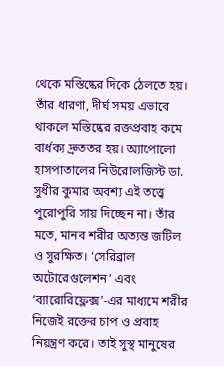থেকে মস্তিষ্কের দিকে ঠেলতে হয়। তাঁর ধারণা, দীর্ঘ সময় এভাবে থাকলে মস্তিষ্কের রক্তপ্রবাহ কমে বার্ধক্য দ্রুততর হয়। অ্যাপোলো হাসপাতালের নিউরোলজিস্ট ডা. সুধীর কুমার অবশ্য এই তত্ত্বে পুরোপুরি সায় দিচ্ছেন না। তাঁর মতে, মানব শরীর অত্যন্ত জটিল ও সুরক্ষিত। ‘সেরিব্রাল অটোরেগুলেশন’ এবং ‘ব্যারোরিফ্লেক্স’-এর মাধ্যমে শরীর নিজেই রক্তের চাপ ও প্রবাহ নিয়ন্ত্রণ করে। তাই সুস্থ মানুষের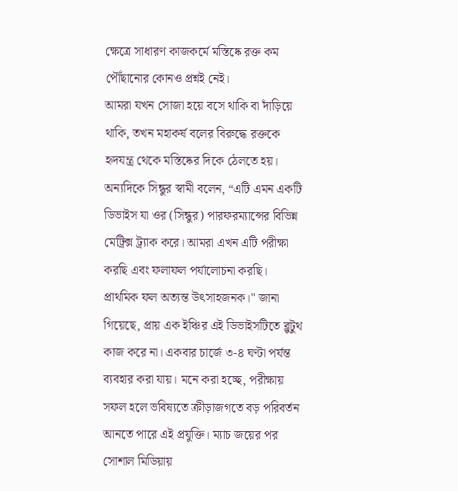ক্ষেত্রে সাধারণ কাজকর্মে মস্তিষ্কে রক্ত কম পৌঁছানোর কোনও প্রশ্নই নেই।
আমরা যখন সোজা হয়ে বসে থাকি বা দাঁড়িয়ে থাকি, তখন মহাকর্ষ বলের বিরুদ্ধে রক্তকে হৃদযন্ত্র থেকে মস্তিষ্কের দিকে ঠেলতে হয়।
অন্যদিকে সিন্ধুর স্বামী বলেন, “এটি এমন একটি ডিভাইস যা ওর (সিন্ধুর) পারফরম্যান্সের বিভিন্ন মেট্রিক্স ট্র্যাক করে। আমরা এখন এটি পরীক্ষা করছি এবং ফলাফল পর্যালোচনা করছি। প্রাথমিক ফল অত্যন্ত উৎসাহজনক।" জানা গিয়েছে, প্রায় এক ইঞ্চির এই ডিভাইসটিতে ব্লুটুথ কাজ করে না। একবার চার্জে ৩-৪ ঘণ্টা পর্যন্ত ব্যবহার করা যায়। মনে করা হচ্ছে, পরীক্ষায় সফল হলে ভবিষ্যতে ক্রীড়াজগতে বড় পরিবর্তন আনতে পারে এই প্রযুক্তি। ম্যাচ জয়ের পর সোশাল মিডিয়ায়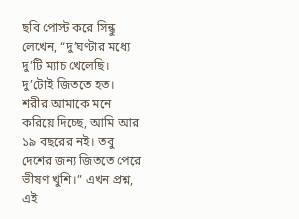ছবি পোস্ট করে সিন্ধু লেখেন, “দু’ঘণ্টার মধ্যে দু’টি ম্যাচ খেলেছি। দু’টোই জিততে হত। শরীর আমাকে মনে করিয়ে দিচ্ছে, আমি আর ১৯ বছরের নই। তবু দেশের জন্য জিততে পেরে ভীষণ খুশি।” এখন প্রশ্ন, এই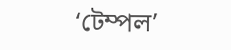‘টেম্পল’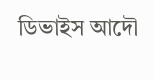ডিভাইস আদৌ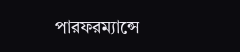পারফরম্যান্সে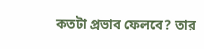কতটা প্রভাব ফেলবে? তার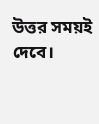উত্তর সময়ই দেবে।